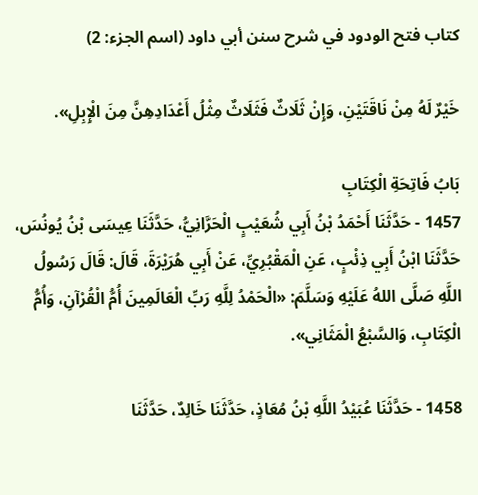كتاب فتح الودود في شرح سنن أبي داود (اسم الجزء: 2)

خَيْرٌ لَهُ مِنْ نَاقَتَيْنِ، وَإِنْ ثَلَاثٌ فَثَلَاثٌ مِثْلُ أَعْدَادِهِنَّ مِنَ الْإِبِلِ».

بَابُ فَاتِحَةِ الْكِتَابِ
1457 - حَدَّثَنَا أَحْمَدُ بْنُ أَبِي شُعَيْبٍ الْحَرَّانِيُّ، حَدَّثَنَا عِيسَى بْنُ يُونُسَ، حَدَّثَنَا ابْنُ أَبِي ذِئْبٍ، عَنِ الْمَقْبُرِيِّ، عَنْ أَبِي هُرَيْرَةَ، قَالَ: قَالَ رَسُولُ اللَّهِ صَلَّى اللهُ عَلَيْهِ وَسَلَّمَ: «الْحَمْدُ لِلَّهِ رَبِّ الْعَالَمِينَ أُمُّ الْقُرْآنِ، وَأُمُّ الْكِتَابِ، وَالسَّبْعُ الْمَثَانِي».

1458 - حَدَّثَنَا عُبَيْدُ اللَّهِ بْنُ مُعَاذٍ، حَدَّثَنَا خَالِدٌ، حَدَّثَنَا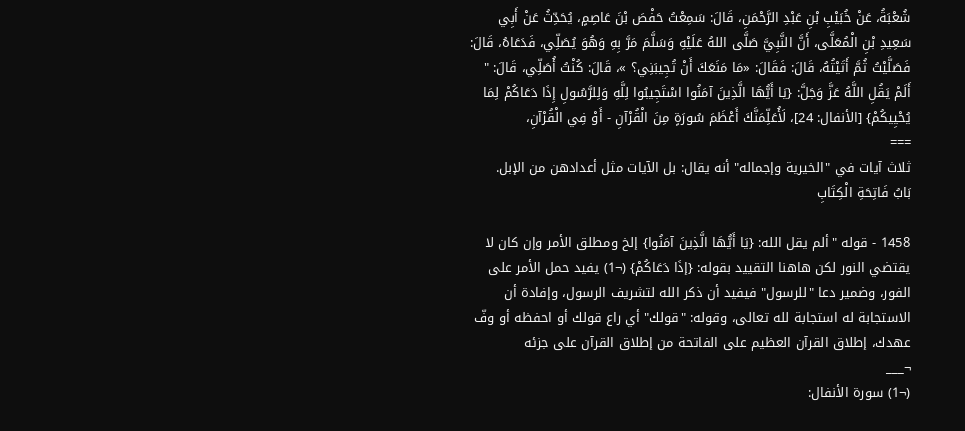شُعْبَةُ، عَنْ خُبَيْبِ بْنِ عَبْدِ الرَّحْمَنِ، قَالَ: سَمِعْتُ حَفْصَ بْنَ عَاصِمٍ، يُحَدِّثُ عَنْ أَبِي سَعِيدِ بْنِ الْمُعَلَّى، أَنَّ النَّبِيَّ صَلَّى اللهُ عَلَيْهِ وَسَلَّمَ مَرَّ بِهِ وَهُوَ يُصَلِّي، فَدَعَاهُ، قَالَ: فَصَلَّيْتُ ثُمَّ أَتَيْتُهُ، قَالَ: فَقَالَ: «مَا مَنَعَكَ أَنْ تُجِيبَنِي؟ »، قَالَ: كُنْتُ أُصَلِّي، قَالَ: " أَلَمْ يَقُلِ اللَّهُ عَزَّ وَجَلَّ: {يَا أَيُّهَا الَّذِينَ آمَنُوا اسْتَجِيبُوا لِلَّهِ وَلِلرَّسُولِ إِذَا دَعَاكُمْ لِمَا يُحْيِيكُمْ} [الأنفال: 24]، لَأُعَلِّمَنَّكَ أَعْظَمَ سُورَةٍ مِنَ الْقُرْآنِ - أَوْ فِي الْقُرْآنِ،
===
ثلاث آيات في "الخيرية وإجماله" أنه يقال: بل الآيات مثل أعدادهن من الإبل.
بَابُ فَاتِحَةِ الْكِتَابِ

1458 - قوله "ألم يقل الله: {يَا أَيُّهَا الَّذِينَ آمَنُوا} إلخ ومطلق الأمر وإن كان لا يقتضي النور لكن هاهنا التقييد بقوله: {إذَا دَعَاكُمْ} (¬1) يفيد حمل الأمر على الفور، وضمير دعا "للرسول" فيفيد أن ذكر الله لتشريف الرسول، وإفادة أن الاستجابة له استجابة لله تعالى، وقوله: "قولك" أي راع قولك أو احفظه أو وفّ عهدك، إطلاق القرآن العظيم على الفاتحة من إطلاق القرآن على جزئه
¬___
(¬1) سورة الأنفال: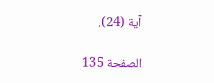آية (24).

الصفحة 135